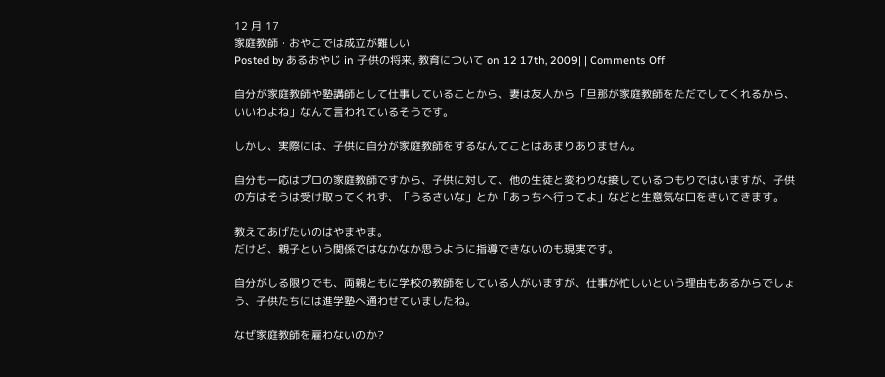12 月 17
家庭教師・おやこでは成立が難しい
Posted by あるおやじ in 子供の将来, 教育について on 12 17th, 2009| | Comments Off

自分が家庭教師や塾講師として仕事していることから、妻は友人から「旦那が家庭教師をただでしてくれるから、いいわよね」なんて言われているそうです。

しかし、実際には、子供に自分が家庭教師をするなんてことはあまりありません。

自分も一応はプロの家庭教師ですから、子供に対して、他の生徒と変わりな接しているつもりではいますが、子供の方はそうは受け取ってくれず、「うるさいな」とか「あっちへ行ってよ」などと生意気な口をきいてきます。

教えてあげたいのはやまやま。
だけど、親子という関係ではなかなか思うように指導できないのも現実です。

自分がしる限りでも、両親ともに学校の教師をしている人がいますが、仕事が忙しいという理由もあるからでしょう、子供たちには進学塾へ通わせていましたね。

なぜ家庭教師を雇わないのか?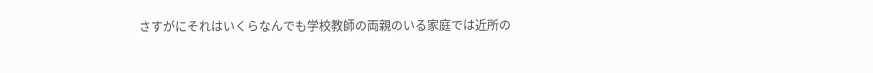さすがにそれはいくらなんでも学校教師の両親のいる家庭では近所の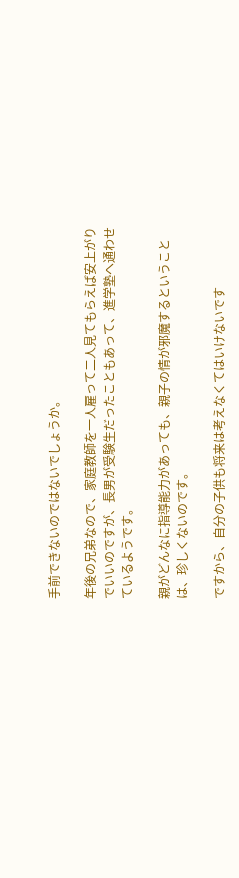手前できないのではないでしょうか。

年後の兄弟なので、家庭教師を一人雇って二人見てもらえば安上がりでいいのですが、長男が受験生だったこともあって、進学塾へ通わせているようです。

親がどんなに指導能力があっても、親子の情が邪魔するということは、珍しくないのです。

ですから、自分の子供も将来は考えなくてはいけないです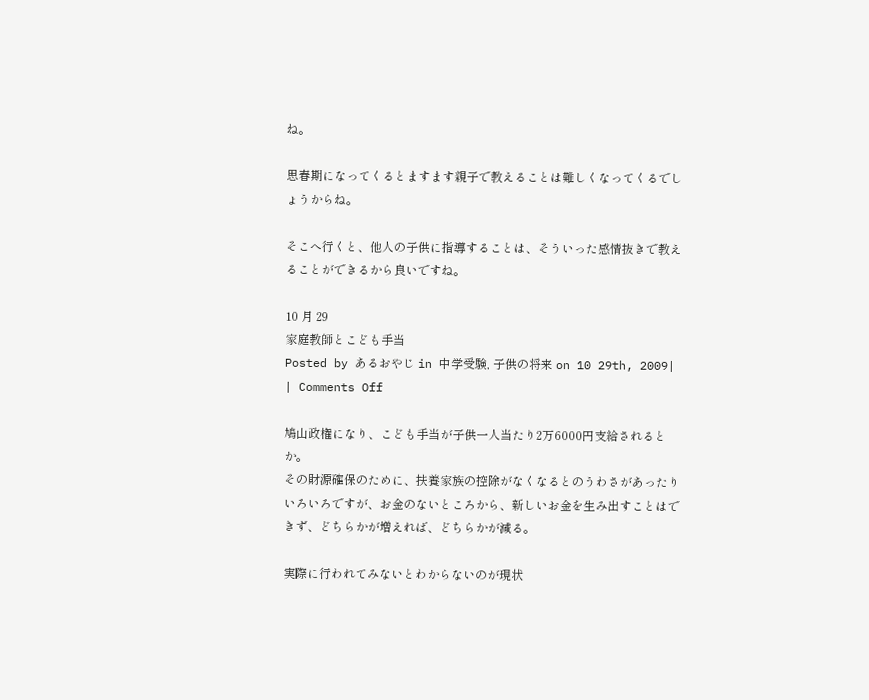ね。

思春期になってくるとますます親子で教えることは難しくなってくるでしょうからね。

そこへ行くと、他人の子供に指導することは、そういった感情抜きで教えることができるから良いですね。

10 月 29
家庭教師とこども手当
Posted by あるおやじ in 中学受験, 子供の将来 on 10 29th, 2009| | Comments Off

鳩山政権になり、こども手当が子供一人当たり2万6000円支給されるとか。
その財源確保のために、扶養家族の控除がなくなるとのうわさがあったりいろいろですが、お金のないところから、新しいお金を生み出すことはできず、どちらかが増えれば、どちらかが減る。

実際に行われてみないとわからないのが現状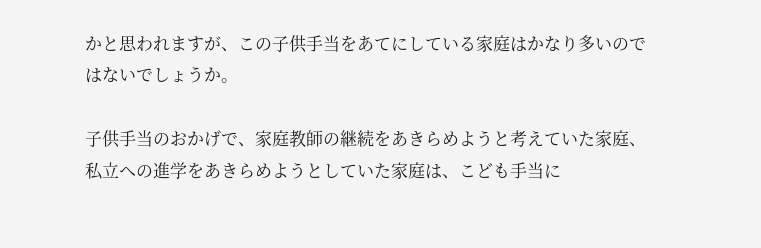かと思われますが、この子供手当をあてにしている家庭はかなり多いのではないでしょうか。

子供手当のおかげで、家庭教師の継続をあきらめようと考えていた家庭、私立への進学をあきらめようとしていた家庭は、こども手当に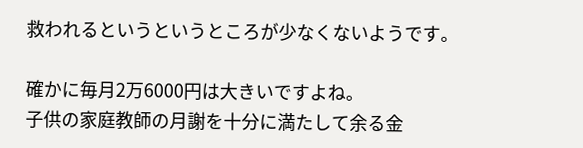救われるというというところが少なくないようです。

確かに毎月2万6000円は大きいですよね。
子供の家庭教師の月謝を十分に満たして余る金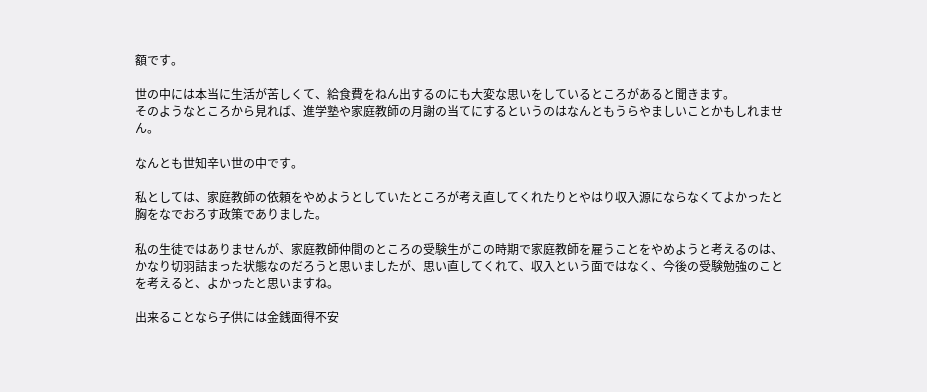額です。

世の中には本当に生活が苦しくて、給食費をねん出するのにも大変な思いをしているところがあると聞きます。
そのようなところから見れば、進学塾や家庭教師の月謝の当てにするというのはなんともうらやましいことかもしれません。

なんとも世知辛い世の中です。

私としては、家庭教師の依頼をやめようとしていたところが考え直してくれたりとやはり収入源にならなくてよかったと胸をなでおろす政策でありました。

私の生徒ではありませんが、家庭教師仲間のところの受験生がこの時期で家庭教師を雇うことをやめようと考えるのは、かなり切羽詰まった状態なのだろうと思いましたが、思い直してくれて、収入という面ではなく、今後の受験勉強のことを考えると、よかったと思いますね。

出来ることなら子供には金銭面得不安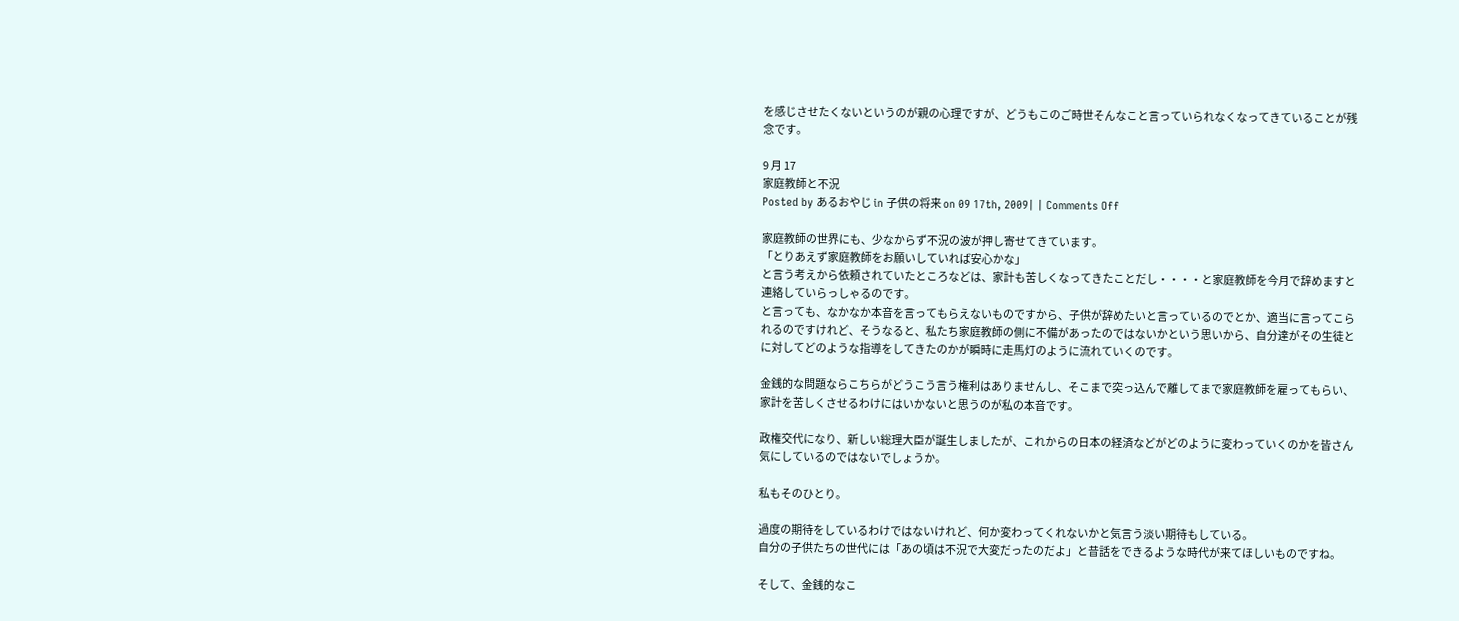を感じさせたくないというのが親の心理ですが、どうもこのご時世そんなこと言っていられなくなってきていることが残念です。

9 月 17
家庭教師と不況
Posted by あるおやじ in 子供の将来 on 09 17th, 2009| | Comments Off

家庭教師の世界にも、少なからず不況の波が押し寄せてきています。
「とりあえず家庭教師をお願いしていれば安心かな」
と言う考えから依頼されていたところなどは、家計も苦しくなってきたことだし・・・・と家庭教師を今月で辞めますと連絡していらっしゃるのです。
と言っても、なかなか本音を言ってもらえないものですから、子供が辞めたいと言っているのでとか、適当に言ってこられるのですけれど、そうなると、私たち家庭教師の側に不備があったのではないかという思いから、自分達がその生徒とに対してどのような指導をしてきたのかが瞬時に走馬灯のように流れていくのです。

金銭的な問題ならこちらがどうこう言う権利はありませんし、そこまで突っ込んで離してまで家庭教師を雇ってもらい、家計を苦しくさせるわけにはいかないと思うのが私の本音です。

政権交代になり、新しい総理大臣が誕生しましたが、これからの日本の経済などがどのように変わっていくのかを皆さん気にしているのではないでしょうか。

私もそのひとり。

過度の期待をしているわけではないけれど、何か変わってくれないかと気言う淡い期待もしている。
自分の子供たちの世代には「あの頃は不況で大変だったのだよ」と昔話をできるような時代が来てほしいものですね。

そして、金銭的なこ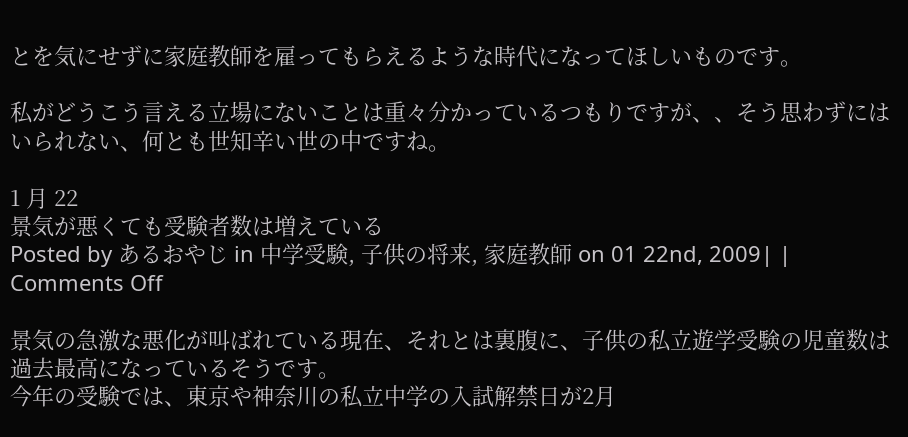とを気にせずに家庭教師を雇ってもらえるような時代になってほしいものです。

私がどうこう言える立場にないことは重々分かっているつもりですが、、そう思わずにはいられない、何とも世知辛い世の中ですね。

1 月 22
景気が悪くても受験者数は増えている
Posted by あるおやじ in 中学受験, 子供の将来, 家庭教師 on 01 22nd, 2009| | Comments Off

景気の急激な悪化が叫ばれている現在、それとは裏腹に、子供の私立遊学受験の児童数は過去最高になっているそうです。
今年の受験では、東京や神奈川の私立中学の入試解禁日が2月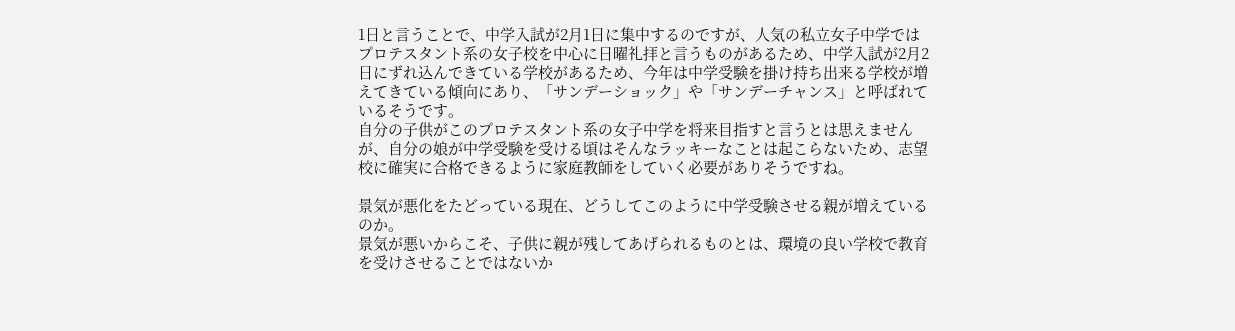1日と言うことで、中学入試が2月1日に集中するのですが、人気の私立女子中学ではプロテスタント系の女子校を中心に日曜礼拝と言うものがあるため、中学入試が2月2日にずれ込んできている学校があるため、今年は中学受験を掛け持ち出来る学校が増えてきている傾向にあり、「サンデーショック」や「サンデーチャンス」と呼ばれているそうです。
自分の子供がこのプロテスタント系の女子中学を将来目指すと言うとは思えませんが、自分の娘が中学受験を受ける頃はそんなラッキーなことは起こらないため、志望校に確実に合格できるように家庭教師をしていく必要がありそうですね。

景気が悪化をたどっている現在、どうしてこのように中学受験させる親が増えているのか。
景気が悪いからこそ、子供に親が残してあげられるものとは、環境の良い学校で教育を受けさせることではないか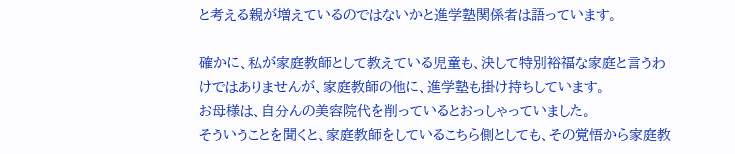と考える親が増えているのではないかと進学塾関係者は語っています。

確かに、私が家庭教師として教えている児童も、決して特別裕福な家庭と言うわけではありませんが、家庭教師の他に、進学塾も掛け持ちしています。
お母様は、自分んの美容院代を削っているとおっしゃっていました。
そういうことを聞くと、家庭教師をしているこちら側としても、その覚悟から家庭教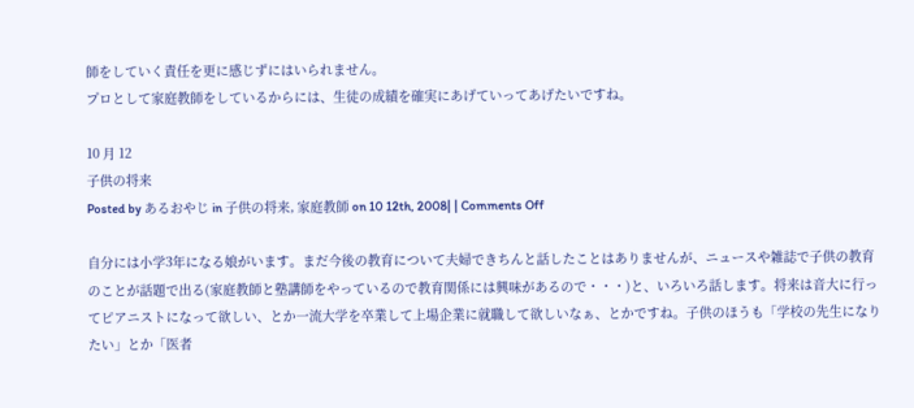師をしていく責任を更に感じずにはいられません。
プロとして家庭教師をしているからには、生徒の成績を確実にあげていってあげたいですね。

10 月 12
子供の将来
Posted by あるおやじ in 子供の将来, 家庭教師 on 10 12th, 2008| | Comments Off

自分には小学3年になる娘がいます。まだ今後の教育について夫婦できちんと話したことはありませんが、ニュースや雑誌で子供の教育のことが話題で出る(家庭教師と塾講師をやっているので教育関係には興味があるので・・・)と、いろいろ話します。将来は音大に行ってピアニストになって欲しい、とか一流大学を卒業して上場企業に就職して欲しいなぁ、とかですね。子供のほうも「学校の先生になりたい」とか「医者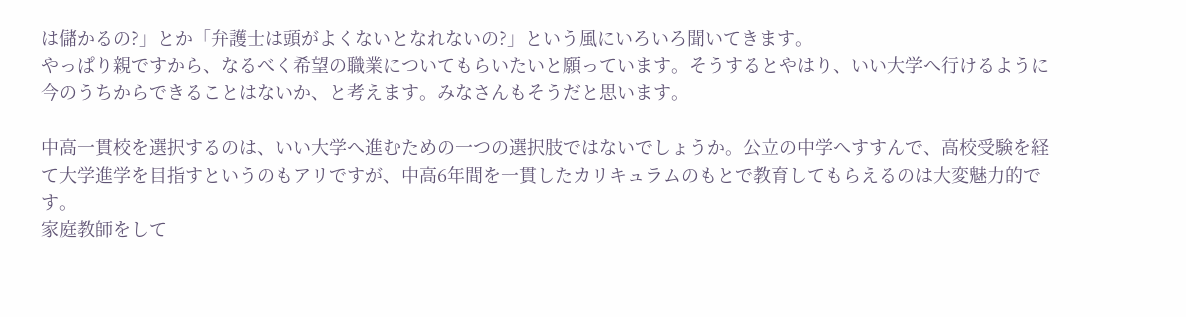は儲かるの?」とか「弁護士は頭がよくないとなれないの?」という風にいろいろ聞いてきます。
やっぱり親ですから、なるべく希望の職業についてもらいたいと願っています。そうするとやはり、いい大学へ行けるように今のうちからできることはないか、と考えます。みなさんもそうだと思います。

中高一貫校を選択するのは、いい大学へ進むための一つの選択肢ではないでしょうか。公立の中学へすすんで、高校受験を経て大学進学を目指すというのもアリですが、中高6年間を一貫したカリキュラムのもとで教育してもらえるのは大変魅力的です。
家庭教師をして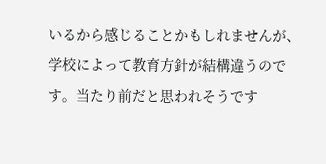いるから感じることかもしれませんが、学校によって教育方針が結構違うのです。当たり前だと思われそうです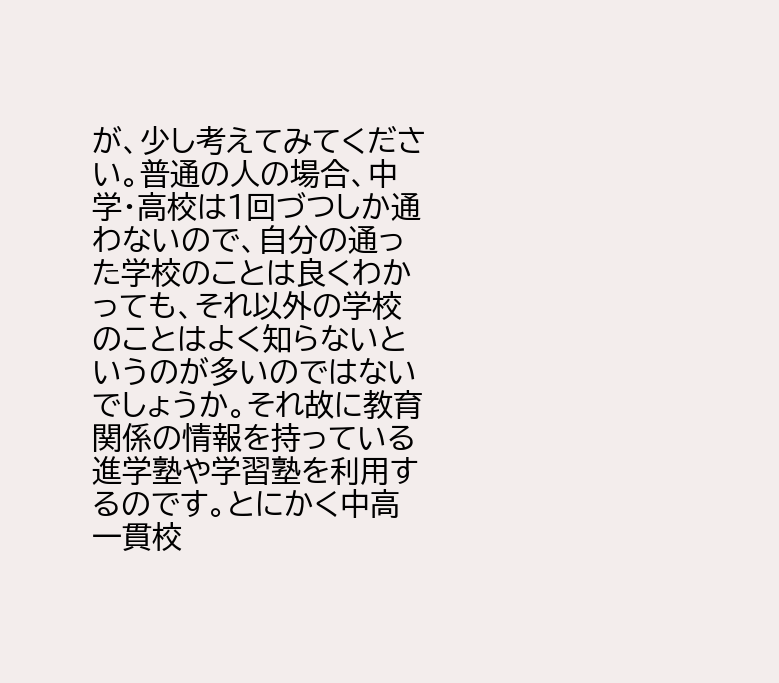が、少し考えてみてください。普通の人の場合、中学・高校は1回づつしか通わないので、自分の通った学校のことは良くわかっても、それ以外の学校のことはよく知らないというのが多いのではないでしょうか。それ故に教育関係の情報を持っている進学塾や学習塾を利用するのです。とにかく中高一貫校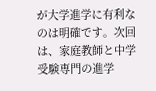が大学進学に有利なのは明確です。次回は、家庭教師と中学受験専門の進学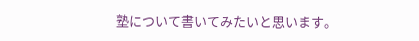塾について書いてみたいと思います。